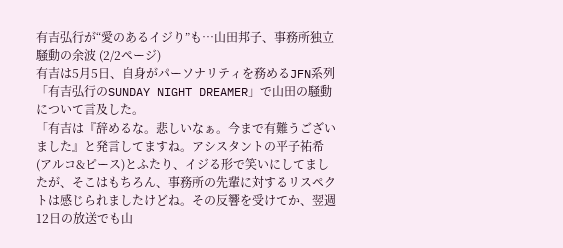有吉弘行が“愛のあるイジり”も…山田邦子、事務所独立騒動の余波 (2/2ページ)
有吉は5月5日、自身がパーソナリティを務めるJFN系列「有吉弘行のSUNDAY NIGHT DREAMER」で山田の騒動について言及した。
「有吉は『辞めるな。悲しいなぁ。今まで有難うございました』と発言してますね。アシスタントの平子祐希(アルコ&ピース)とふたり、イジる形で笑いにしてましたが、そこはもちろん、事務所の先輩に対するリスペクトは感じられましたけどね。その反響を受けてか、翌週12日の放送でも山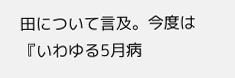田について言及。今度は『いわゆる5月病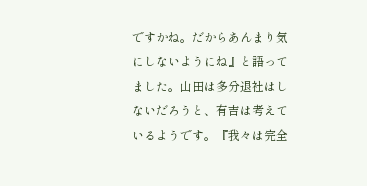ですかね。だからあんまり気にしないようにね』と語ってました。山田は多分退社はしないだろうと、有吉は考えているようです。『我々は完全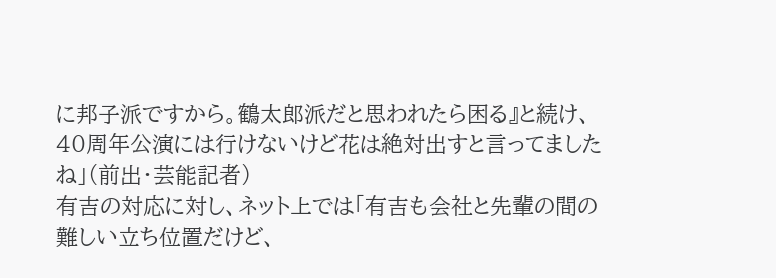に邦子派ですから。鶴太郎派だと思われたら困る』と続け、40周年公演には行けないけど花は絶対出すと言ってましたね」(前出・芸能記者)
有吉の対応に対し、ネット上では「有吉も会社と先輩の間の難しい立ち位置だけど、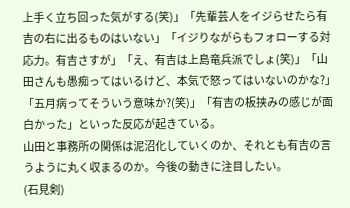上手く立ち回った気がする(笑)」「先輩芸人をイジらせたら有吉の右に出るものはいない」「イジりながらもフォローする対応力。有吉さすが」「え、有吉は上島竜兵派でしょ(笑)」「山田さんも愚痴ってはいるけど、本気で怒ってはいないのかな?」「五月病ってそういう意味か?(笑)」「有吉の板挟みの感じが面白かった」といった反応が起きている。
山田と事務所の関係は泥沼化していくのか、それとも有吉の言うように丸く収まるのか。今後の動きに注目したい。
(石見剣)